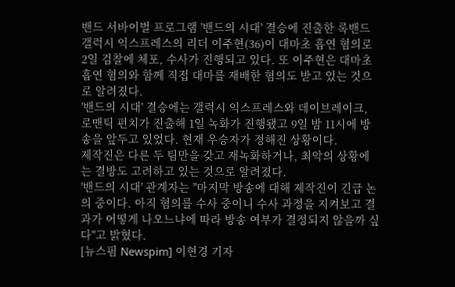밴드 서바이벌 프로그램 '밴드의 시대' 결승에 진출한 록밴드 갤럭시 익스프레스의 리더 이주현(36)이 대마초 흡연 혐의로 2일 검찰에 체포, 수사가 진행되고 있다. 또 이주현은 대마초 흡연 혐의와 함께 직접 대마를 재배한 혐의도 받고 있는 것으로 알려졌다.
'밴드의 시대' 결승에는 갤럭시 익스프레스와 데이브레이크, 로맨틱 펀치가 진출해 1일 녹화가 진행됐고 9일 밤 11시에 방송을 앞두고 있었다. 현재 우승자가 정해진 상황이다.
제작진은 다른 두 팀만을 갖고 재녹화하거나, 최악의 상황에는 결방도 고려하고 있는 것으로 알려졌다.
'밴드의 시대' 관계자는 "마지막 방송에 대해 제작진이 긴급 논의 중이다. 아직 혐의를 수사 중이니 수사 과정을 지켜보고 결과가 어떻게 나오느냐에 따라 방송 여부가 결정되지 않을까 싶다"고 밝혔다.
[뉴스핌 Newspim] 이현경 기자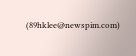(89hklee@newspim.com)